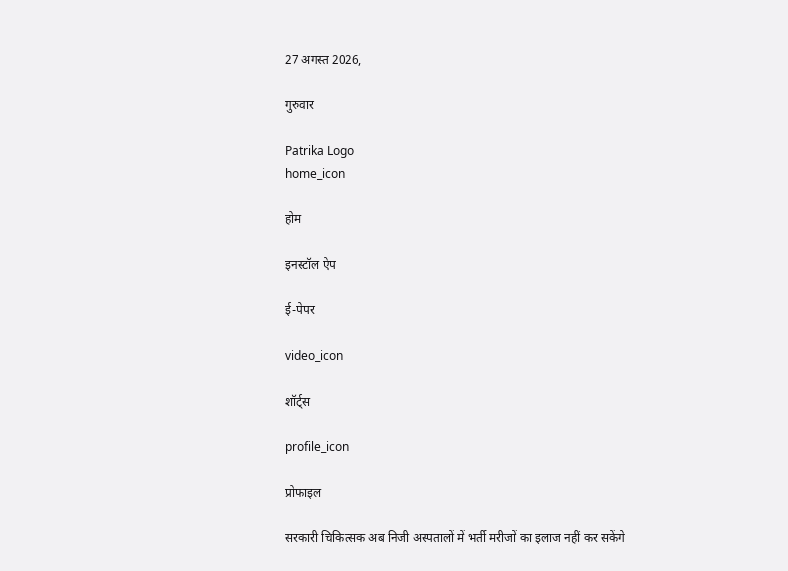27 अगस्त 2026,

गुरुवार

Patrika Logo
home_icon

होम

इनस्टॉल ऐप

ई-पेपर

video_icon

शॉर्ट्स

profile_icon

प्रोफाइल

सरकारी चिकित्सक अब निजी अस्पतालों में भर्ती मरीजों का इलाज नहीं कर सकेंगे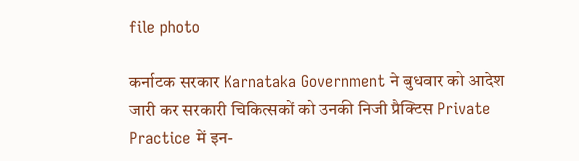file photo

कर्नाटक सरकार Karnataka Government ने बुधवार को आदेश जारी कर सरकारी चिकित्सकों को उनकी निजी प्रैक्टिस Private Practice में इन-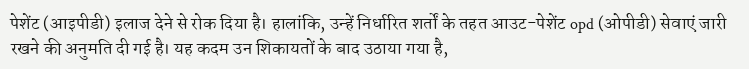पेशेंट (आइपीडी) इलाज देने से रोक दिया है। हालांकि, उन्हें निर्धारित शर्तों के तहत आउट-पेशेंट opd (ओपीडी) सेवाएं जारी रखने की अनुमति दी गई है। यह कदम उन शिकायतों के बाद उठाया गया है,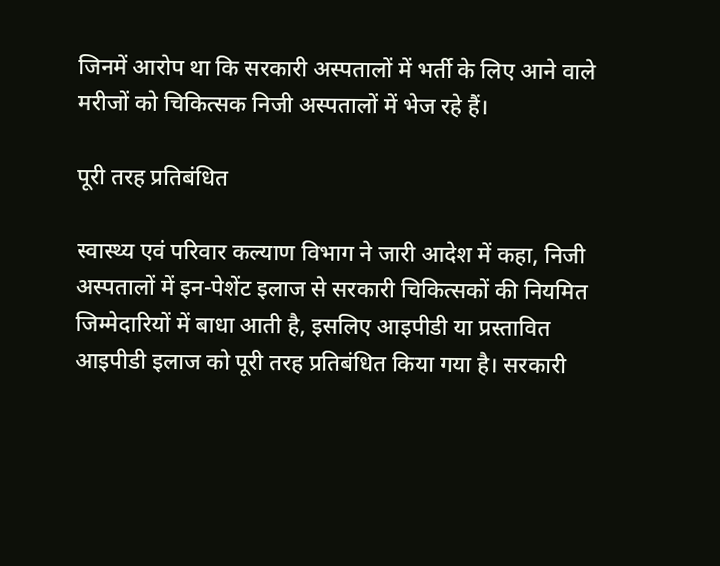जिनमें आरोप था कि सरकारी अस्पतालों में भर्ती के लिए आने वाले मरीजों को चिकित्सक निजी अस्पतालों में भेज रहे हैं।

पूरी तरह प्रतिबंधित

स्वास्थ्य एवं परिवार कल्याण विभाग ने जारी आदेश में कहा, निजी अस्पतालों में इन-पेशेंट इलाज से सरकारी चिकित्सकों की नियमित जिम्मेदारियों में बाधा आती है, इसलिए आइपीडी या प्रस्तावित आइपीडी इलाज को पूरी तरह प्रतिबंधित किया गया है। सरकारी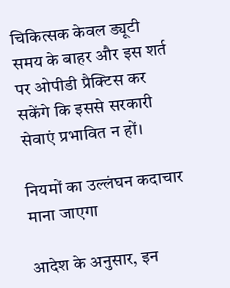चिकित्सक केवल ड्यूटी समय के बाहर और इस शर्त पर ओपीडी प्रैक्टिस कर सकेंगे कि इससे सरकारी सेवाएं प्रभावित न हों।

नियमों का उल्लंघन कदाचार माना जाएगा

आदेश के अनुसार, इन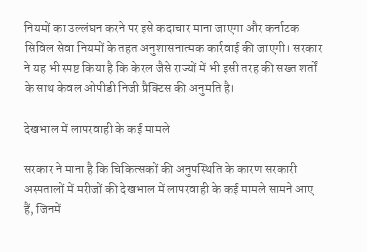नियमों का उल्लंघन करने पर इसे कदाचार माना जाएगा और कर्नाटक सिविल सेवा नियमों के तहत अनुशासनात्मक कार्रवाई की जाएगी। सरकार ने यह भी स्पष्ट किया है कि केरल जैसे राज्यों में भी इसी तरह की सख्त शर्तों के साथ केवल ओपीडी निजी प्रैक्टिस की अनुमति है।

देखभाल में लापरवाही के कई मामले

सरकार ने माना है कि चिकित्सकों की अनुपस्थिति के कारण सरकारी अस्पतालों में मरीजों की देखभाल में लापरवाही के कई मामले सामने आए हैं, जिनमें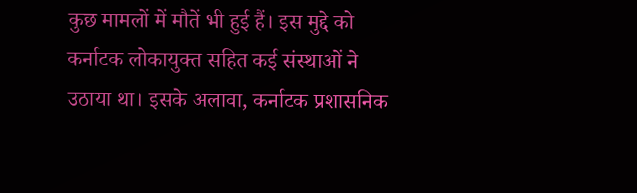कुछ मामलों में मौतें भी हुई हैं। इस मुद्दे को कर्नाटक लोकायुक्त सहित कई संस्थाओं ने उठाया था। इसके अलावा, कर्नाटक प्रशासनिक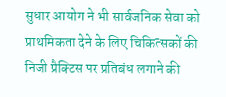सुधार आयोग ने भी सार्वजनिक सेवा को प्राथमिकता देने के लिए चिकित्सकों की निजी प्रैक्टिस पर प्रतिबंध लगाने की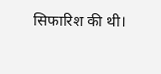सिफारिश की थी।